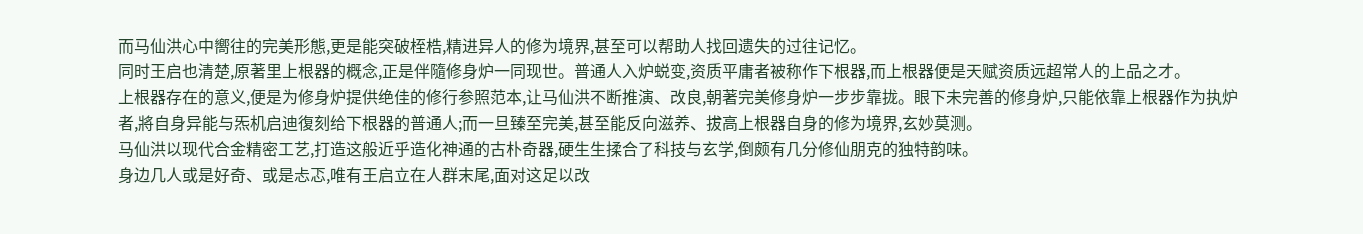而马仙洪心中嚮往的完美形態,更是能突破桎梏,精进异人的修为境界,甚至可以帮助人找回遗失的过往记忆。
同时王启也清楚,原著里上根器的概念,正是伴隨修身炉一同现世。普通人入炉蜕变,资质平庸者被称作下根器,而上根器便是天赋资质远超常人的上品之才。
上根器存在的意义,便是为修身炉提供绝佳的修行参照范本,让马仙洪不断推演、改良,朝著完美修身炉一步步靠拢。眼下未完善的修身炉,只能依靠上根器作为执炉者,將自身异能与炁机启迪復刻给下根器的普通人;而一旦臻至完美,甚至能反向滋养、拔高上根器自身的修为境界,玄妙莫测。
马仙洪以现代合金精密工艺,打造这般近乎造化神通的古朴奇器,硬生生揉合了科技与玄学,倒颇有几分修仙朋克的独特韵味。
身边几人或是好奇、或是忐忑,唯有王启立在人群末尾,面对这足以改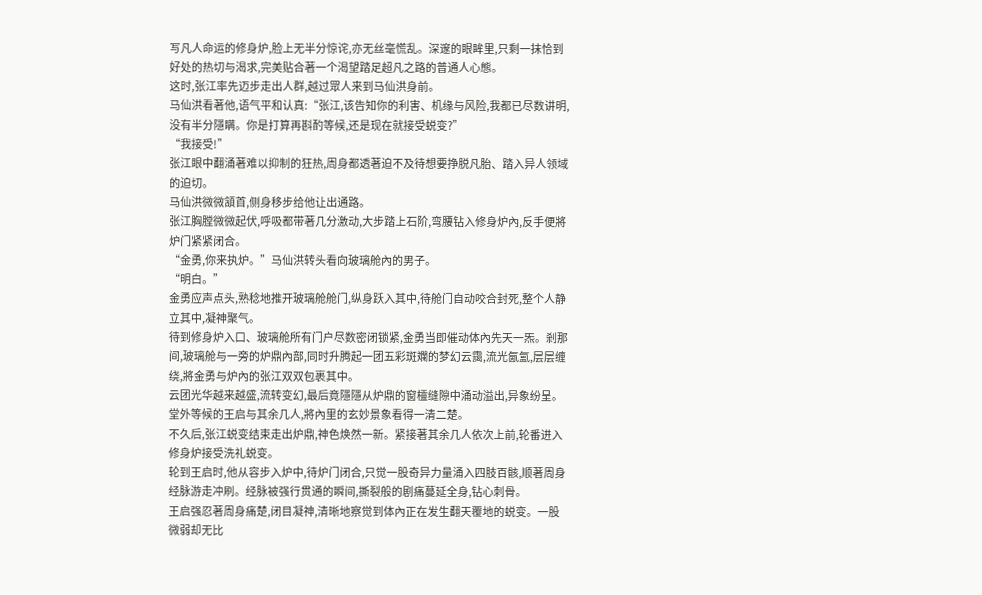写凡人命运的修身炉,脸上无半分惊诧,亦无丝毫慌乱。深邃的眼眸里,只剩一抹恰到好处的热切与渴求,完美贴合著一个渴望踏足超凡之路的普通人心態。
这时,张江率先迈步走出人群,越过眾人来到马仙洪身前。
马仙洪看著他,语气平和认真:“张江,该告知你的利害、机缘与风险,我都已尽数讲明,没有半分隱瞒。你是打算再斟酌等候,还是现在就接受蜕变?”
“我接受!”
张江眼中翻涌著难以抑制的狂热,周身都透著迫不及待想要挣脱凡胎、踏入异人领域的迫切。
马仙洪微微頷首,侧身移步给他让出通路。
张江胸膛微微起伏,呼吸都带著几分激动,大步踏上石阶,弯腰钻入修身炉內,反手便將炉门紧紧闭合。
“金勇,你来执炉。”马仙洪转头看向玻璃舱內的男子。
“明白。”
金勇应声点头,熟稔地推开玻璃舱舱门,纵身跃入其中,待舱门自动咬合封死,整个人静立其中,凝神聚气。
待到修身炉入口、玻璃舱所有门户尽数密闭锁紧,金勇当即催动体內先天一炁。剎那间,玻璃舱与一旁的炉鼎內部,同时升腾起一团五彩斑斕的梦幻云靄,流光氤氳,层层缠绕,將金勇与炉內的张江双双包裹其中。
云团光华越来越盛,流转变幻,最后竟隱隱从炉鼎的窗欞缝隙中涌动溢出,异象纷呈。堂外等候的王启与其余几人,將內里的玄妙景象看得一清二楚。
不久后,张江蜕变结束走出炉鼎,神色焕然一新。紧接著其余几人依次上前,轮番进入修身炉接受洗礼蜕变。
轮到王启时,他从容步入炉中,待炉门闭合,只觉一股奇异力量涌入四肢百骸,顺著周身经脉游走冲刷。经脉被强行贯通的瞬间,撕裂般的剧痛蔓延全身,钻心刺骨。
王启强忍著周身痛楚,闭目凝神,清晰地察觉到体內正在发生翻天覆地的蜕变。一股微弱却无比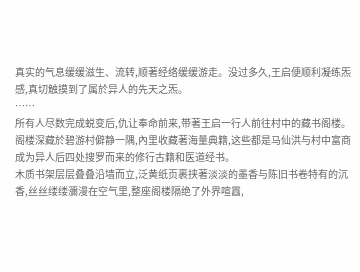真实的气息缓缓滋生、流转,顺著经络缓缓游走。没过多久,王启便顺利凝练炁感,真切触摸到了属於异人的先天之炁。
……
所有人尽数完成蜕变后,仇让奉命前来,带著王启一行人前往村中的藏书阁楼。
阁楼深藏於碧游村僻静一隅,內里收藏著海量典籍,这些都是马仙洪与村中富商成为异人后四处搜罗而来的修行古籍和医道经书。
木质书架层层叠叠沿墙而立,泛黄纸页裹挟著淡淡的墨香与陈旧书卷特有的沉香,丝丝缕缕瀰漫在空气里,整座阁楼隔绝了外界喧囂,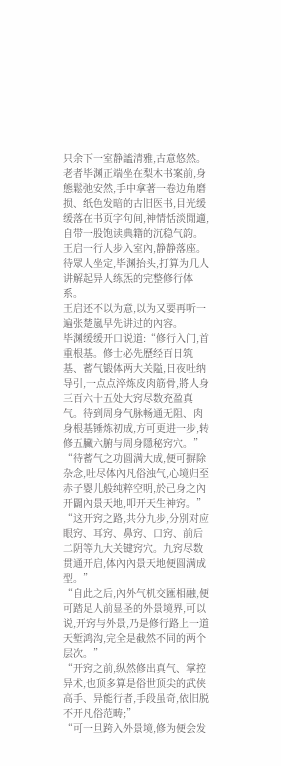只余下一室静謐清雅,古意悠然。
老者毕渊正端坐在梨木书案前,身態鬆弛安然,手中拿著一卷边角磨损、纸色发暗的古旧医书,目光缓缓落在书页字句间,神情恬淡閒適,自带一股饱读典籍的沉稳气韵。
王启一行人步入室內,静静落座。待眾人坐定,毕渊抬头,打算为几人讲解起异人练炁的完整修行体系。
王启还不以为意,以为又要再听一遍张楚嵐早先讲过的內容。
毕渊缓缓开口说道:“修行入门,首重根基。修士必先歷经百日筑基、蓄气锻体两大关隘,日夜吐纳导引,一点点淬炼皮肉筋骨,將人身三百六十五处大窍尽数充盈真气。待到周身气脉畅通无阻、肉身根基锤炼初成,方可更进一步,转修五臟六腑与周身隱秘窍穴。”
“待蓄气之功圆满大成,便可摒除杂念,吐尽体內凡俗浊气,心境归至赤子婴儿般纯粹空明,於己身之內开闢內景天地,叩开天生神窍。”
“这开窍之路,共分九步,分別对应眼窍、耳窍、鼻窍、口窍、前后二阴等九大关键窍穴。九窍尽数贯通开启,体內內景天地便圆满成型。”
“自此之后,內外气机交匯相融,便可踏足人前显圣的外景境界,可以说,开窍与外景,乃是修行路上一道天堑鸿沟,完全是截然不同的两个层次。”
“开窍之前,纵然修出真气、掌控异术,也顶多算是俗世顶尖的武侠高手、异能行者,手段虽奇,依旧脱不开凡俗范畴;”
“可一旦跨入外景境,修为便会发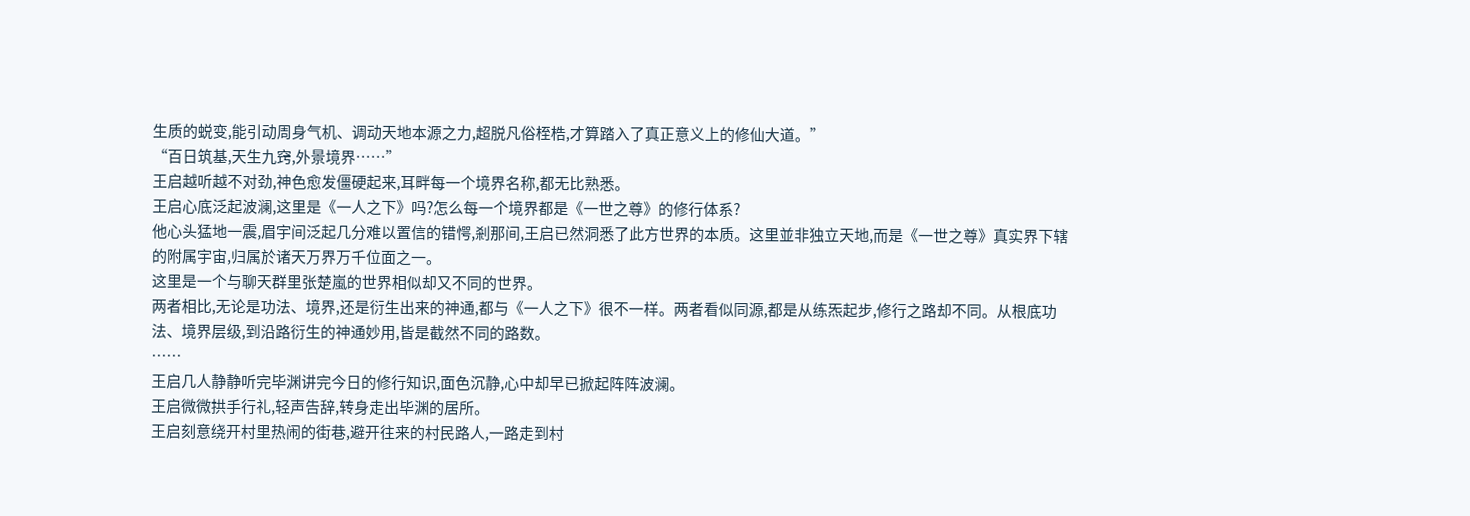生质的蜕变,能引动周身气机、调动天地本源之力,超脱凡俗桎梏,才算踏入了真正意义上的修仙大道。”
“百日筑基,天生九窍,外景境界……”
王启越听越不对劲,神色愈发僵硬起来,耳畔每一个境界名称,都无比熟悉。
王启心底泛起波澜,这里是《一人之下》吗?怎么每一个境界都是《一世之尊》的修行体系?
他心头猛地一震,眉宇间泛起几分难以置信的错愕,剎那间,王启已然洞悉了此方世界的本质。这里並非独立天地,而是《一世之尊》真实界下辖的附属宇宙,归属於诸天万界万千位面之一。
这里是一个与聊天群里张楚嵐的世界相似却又不同的世界。
两者相比,无论是功法、境界,还是衍生出来的神通,都与《一人之下》很不一样。两者看似同源,都是从练炁起步,修行之路却不同。从根底功法、境界层级,到沿路衍生的神通妙用,皆是截然不同的路数。
……
王启几人静静听完毕渊讲完今日的修行知识,面色沉静,心中却早已掀起阵阵波澜。
王启微微拱手行礼,轻声告辞,转身走出毕渊的居所。
王启刻意绕开村里热闹的街巷,避开往来的村民路人,一路走到村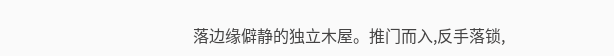落边缘僻静的独立木屋。推门而入,反手落锁,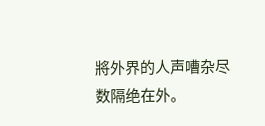將外界的人声嘈杂尽数隔绝在外。